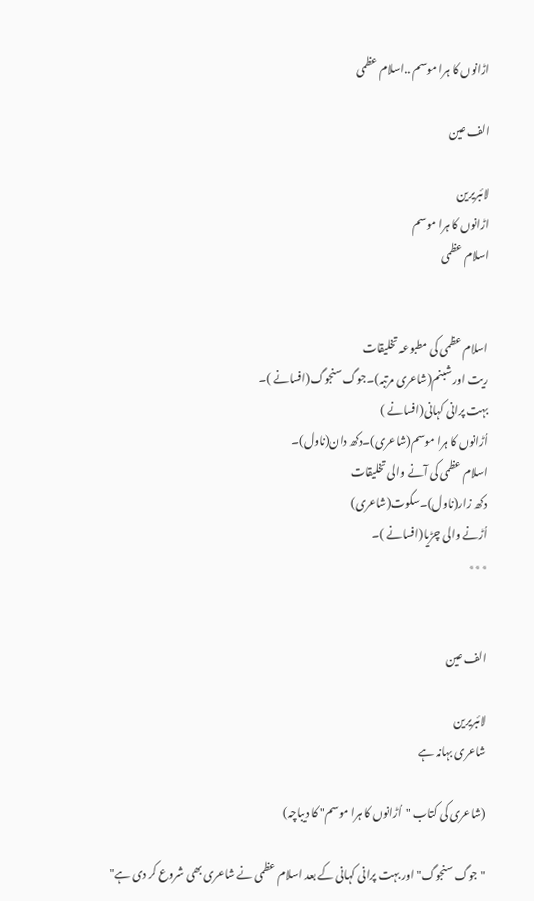اڑانوں کا ہرا موسم ..اسلام عظمی

الف عین

لائبریرین
اڑانوں کا ہرا موسم
اسلام عظمی


اسلام عظمی کی مطبوعہ تخلیقات
ریت اور شبنم(شاعری مرتبہ)۔جوگ سنجوگ(افسانے )۔
بہت پرانی کہانی(افسانے )
اُڑانوں کا ہرا موسم(شاعری)۔دکھ دان(ناول)۔
اسلام عظمی کی آنے والی تخلیقات
دکھ زار(ناول)۔سکوت(شاعری)
اُڑنے والی چڑیا(افسانے )۔
٭٭٭


الف عین

لائبریرین
شاعری بہانہ ہے

(شاعری کی کتاب "اُڑانوں کا ہرا موسم" کا دیباچہ)

"جوگ سنجوگ" اور بہت پرانی کہانی کے بعد اسلام عظمی نے شاعری بھی شروع کر دی ہے"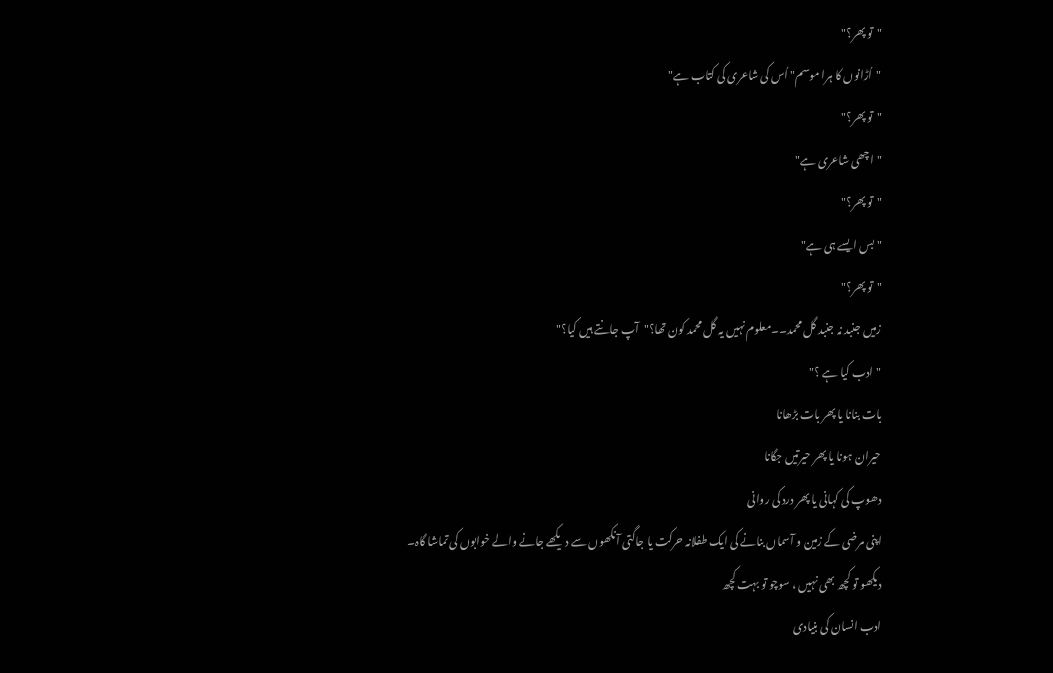"تو پھر؟"
"اُڑانوں کا ہرا موسم" اُس کی شاعری کی کتاب ہے"
"تو پھر؟"
"اچھی شاعری ہے"
"تو پھر؟"
" بس ایسے ہی ہے"
"تو پھر؟"
زمیں جنبد نہ جنبد گل محمد۔۔معلوم نہیں یہ گل محمد کون تھا؟"آپ جانتے ہیں کیا؟"
"ادب کیا ہے ؟"
بات بنانا یا پھر بات بڑھانا
حیران ہونا یا پھر حیرتیں جگانا
دھوپ کی کہانی یا پھر درد کی روانی
اپنی مرضی کے زمین و آسماں بنانے کی ایک طفلانہ حرکت یا جاگتی آنکھوں سے دیکھے جانے والے خوابوں کی تماشا گاہ۔
دیکھو تو کچھ بھی نہیں ، سوچو تو بہت کچھ
ادب انسان کی بنیادی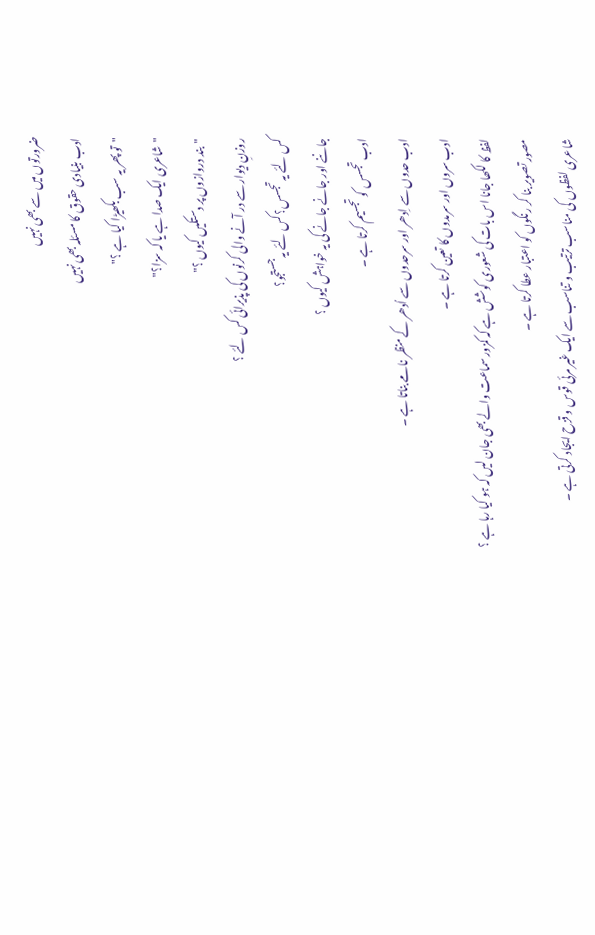ضرورتوں میں سے بھی نہیں
ادب بنیادی حقوق کا مسئلہ بھی نہیں
"تو پھر یہ سب بکھیڑا کیا ہے ؟"
"شاعری ایک صدا ہے یا کہ سزا؟"
"بند دروازوں پر دستکیں کیوں ؟"
روزنِ دیوار سے در آنے والی کرنوں کی پذیرائی کس لئے ؟
کس لئے یہ تجسس؟کس لئے یہ جستجو؟
جاننے اور جانے جانے کی یہ خواہش کیوں ؟
ادب تجسس کو تجسیم کرتا ہے ۔
ادب حدوں سے اِدھر اور سرحدوں سے اُدھر کے منظر نامے بناتا ہے ۔
ادب سروں اور سرمدوں کا تعین کرتا ہے ۔
لفظ کا لکھا جانا اس بات کی شعوری کوشش ہے کہ کمزور سماعت والے بھی جان لیں کہ ہو کیا رہا ہے ؟
مصور تصویر بنا کر رنگوں کو اعتبار عطا کرتا ہے ۔
شاعری لفظوں کی مناسب ترتیب و تناسب سے ایک غیر مرئی قوس و قزح ایجاد کرتی ہے ۔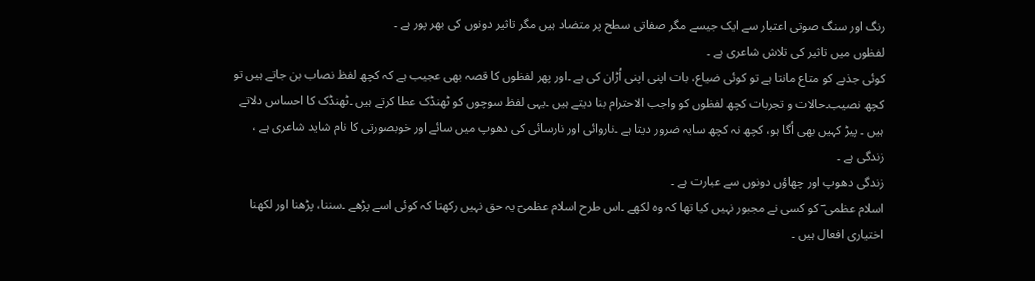رنگ اور سنگ صوتی اعتبار سے ایک جیسے مگر صفاتی سطح پر متضاد ہیں مگر تاثیر دونوں کی بھر پور ہے ۔
لفظوں میں تاثیر کی تلاش شاعری ہے ۔
کوئی جذبے کو متاع مانتا ہے تو کوئی ضیاع، بات اپنی اپنی اُڑان کی ہے ۔اور پھر لفظوں کا قصہ بھی عجیب ہے کہ کچھ لفظ نصاب بن جاتے ہیں تو کچھ نصیب۔حالات و تجربات کچھ لفظوں کو واجب الاحترام بنا دیتے ہیں ۔یہی لفظ سوچوں کو ٹھنڈک عطا کرتے ہیں ۔ٹھنڈک کا احساس دلاتے ہیں ۔ پیڑ کہیں بھی اُگا ہو، کچھ نہ کچھ سایہ ضرور دیتا ہے ۔ناروائی اور نارسائی کی دھوپ میں سائے اور خوبصورتی کا نام شاید شاعری ہے ، زندگی ہے ۔
زندگی دھوپ اور چھاؤں دونوں سے عبارت ہے ۔
اسلام عظمی ؔ کو کسی نے مجبور نہیں کیا تھا کہ وہ لکھے ۔اس طرح اسلام عظمیؔ یہ حق نہیں رکھتا کہ کوئی اسے پڑھے ۔سننا، پڑھنا اور لکھنا اختیاری افعال ہیں ۔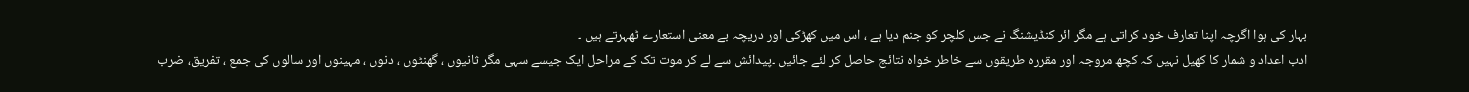بہار کی ہوا اگرچہ اپنا تعارف خود کراتی ہے مگر ائر کنڈیشنگ نے جس کلچر کو جنم دیا ہے ، اس میں کھڑکی اور دریچہ بے معنی استعارے ٹھہرتے ہیں ۔
ادب اعداد و شمار کا کھیل نہیں کہ کچھ مروجہ اور مقررہ طریقوں سے خاطر خواہ نتائج حاصل کر لئے جائیں ۔پیدائش سے لے کر موت تک کے مراحل ایک جیسے سہی مگر ثانیوں ، گھنٹوں ، دنوں ، مہینوں اور سالوں کی جمع ، تفریق، ضرب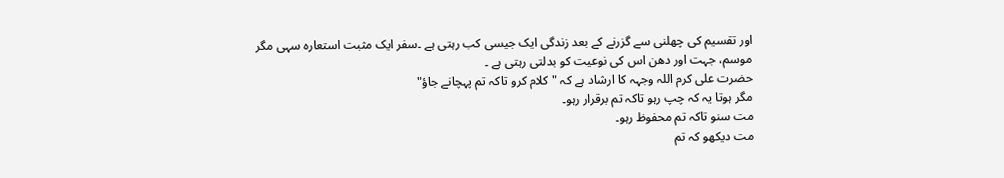اور تقسیم کی چھلنی سے گزرنے کے بعد زندگی ایک جیسی کب رہتی ہے ۔سفر ایک مثبت استعارہ سہی مگر موسم، جہت اور دھن اس کی نوعیت کو بدلتی رہتی ہے ۔
حضرت علی کرم اللہ وجہہ کا ارشاد ہے کہ "کلام کرو تاکہ تم پہچانے جاؤ"
مگر ہوتا یہ کہ چپ رہو تاکہ تم برقرار رہو۔
مت سنو تاکہ تم محفوظ رہو۔
مت دیکھو کہ تم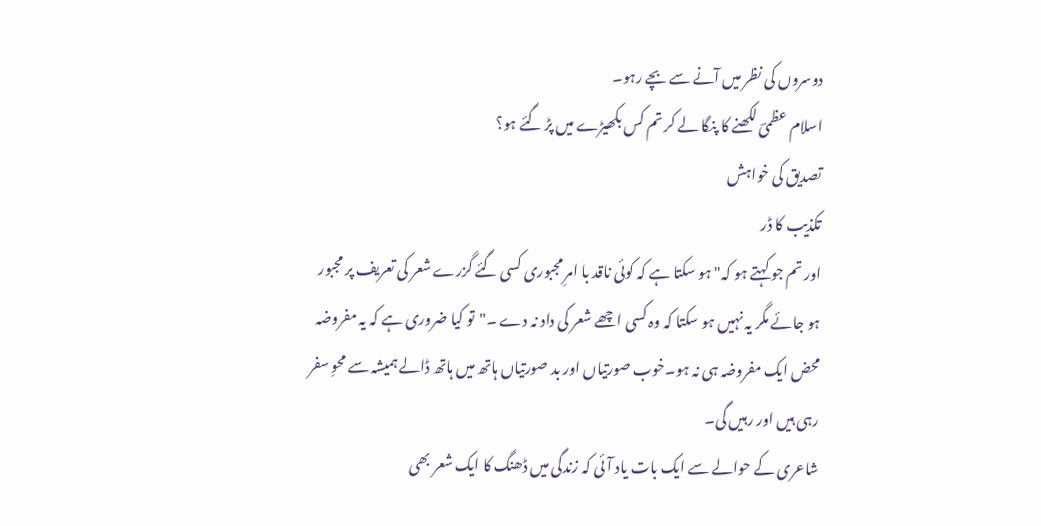دوسروں کی نظر میں آنے سے بچے رہو۔
اسلام عظمیؔ لکھنے کا پنگا لے کر تم کس بکھیڑے میں پڑ گئے ہو؟
تصدیق کی خواہش
تکذیب کا ڈر
اور تم جو کہتے ہو کہ" ہو سکتا ہے کہ کوئی ناقد با امرِ مجبوری کسی گئے گزرے شعر کی تعریف پر مجبور ہو جائے مگر یہ نہیں ہو سکتا کہ وہ کسی اچھے شعر کی داد نہ دے ۔"تو کیا ضروری ہے کہ یہ مفروضہ محض ایک مفروضہ ہی نہ ہو۔خوب صورتیاں اور بد صورتیاں ہاتھ میں ہاتھ ڈالے ہمیشہ سے محوِ سفر رہی ہیں اور رہیں گی۔
شاعری کے حوالے سے ایک بات یاد آئی کہ زندگی میں ڈھنگ کا ایک شعر بھی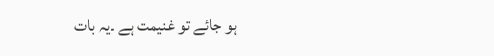ہو جائے تو غنیمت ہے ۔یہ بات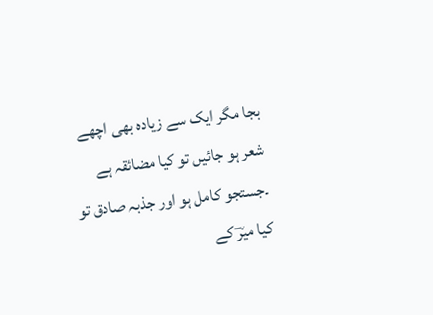بجا مگر ایک سے زیادہ بھی اچھے شعر ہو جائیں تو کیا مضائقہ ہے ۔جستجو کامل ہو اور جذبہ صادق تو کیا میرؔ کے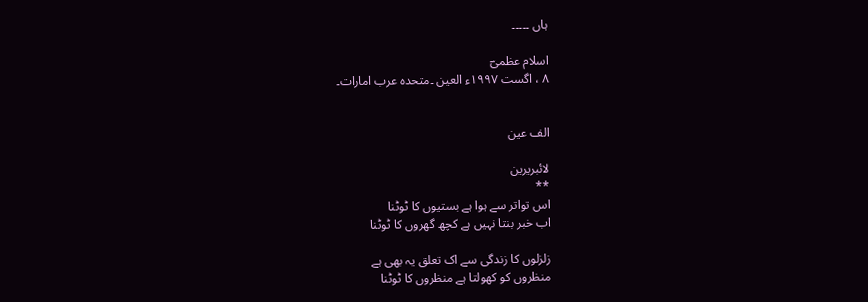ہاں ۔۔۔۔۔

اسلام عظمیؔ
۸ ، اگست ۱۹۹۷ء العین ۔متحدہ عرب امارات۔


الف عین

لائبریرین
**
اس تواتر سے ہوا ہے بستیوں کا ٹوٹنا
اب خبر بنتا نہیں ہے کچھ گھروں کا ٹوٹنا

زلزلوں کا زندگی سے اک تعلق یہ بھی ہے
منظروں کو کھولتا ہے منظروں کا ٹوٹنا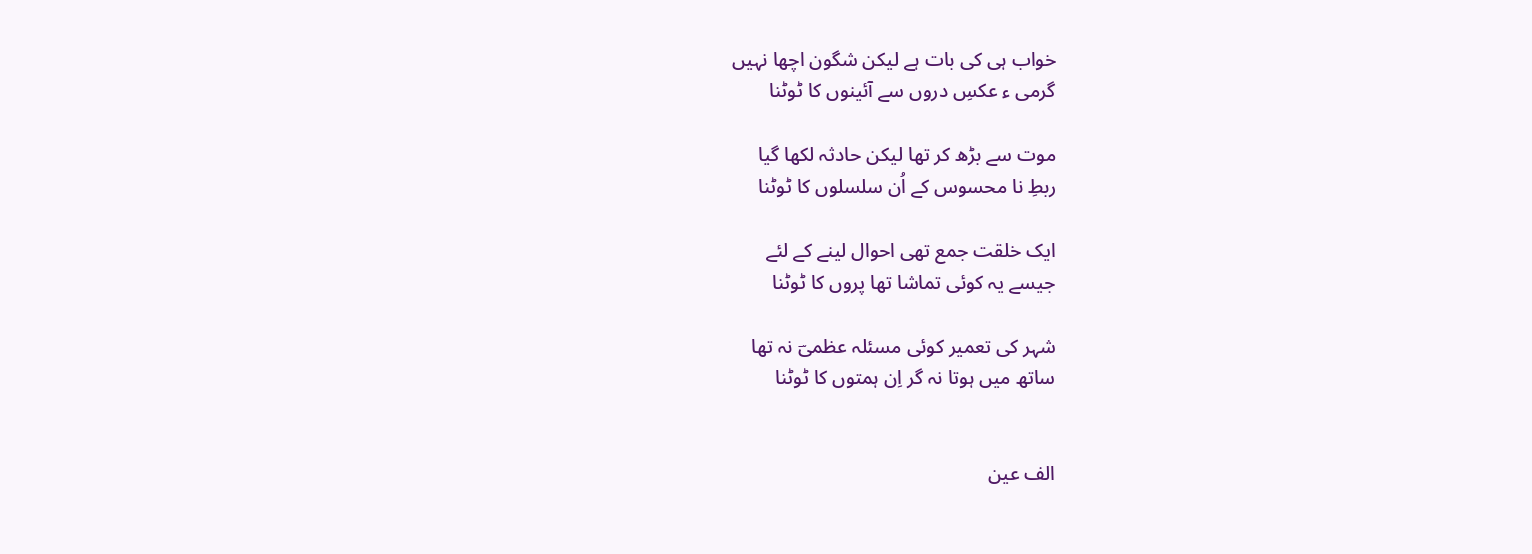خواب ہی کی بات ہے لیکن شگون اچھا نہیں
گرمی ء عکسِ دروں سے آئینوں کا ٹوٹنا

موت سے بڑھ کر تھا لیکن حادثہ لکھا گیا
ربطِ نا محسوس کے اُن سلسلوں کا ٹوٹنا

ایک خلقت جمع تھی احوال لینے کے لئے
جیسے یہ کوئی تماشا تھا پروں کا ٹوٹنا

شہر کی تعمیر کوئی مسئلہ عظمیؔ نہ تھا
ساتھ میں ہوتا نہ گر اِن ہمتوں کا ٹوٹنا


الف عین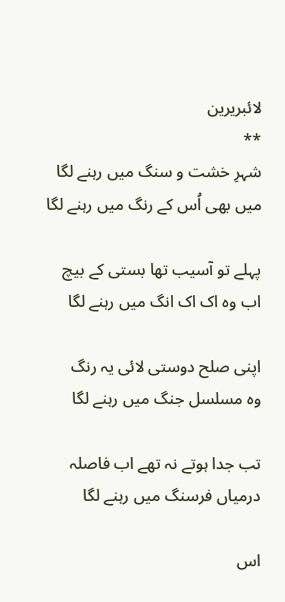لائبریرین
**
شہرِ خشت و سنگ میں رہنے لگا
میں بھی اُس کے رنگ میں رہنے لگا

پہلے تو آسیب تھا بستی کے بیچ
اب وہ اک اک انگ میں رہنے لگا

اپنی صلح دوستی لائی یہ رنگ
وہ مسلسل جنگ میں رہنے لگا

تب جدا ہوتے نہ تھے اب فاصلہ
درمیاں فرسنگ میں رہنے لگا

اس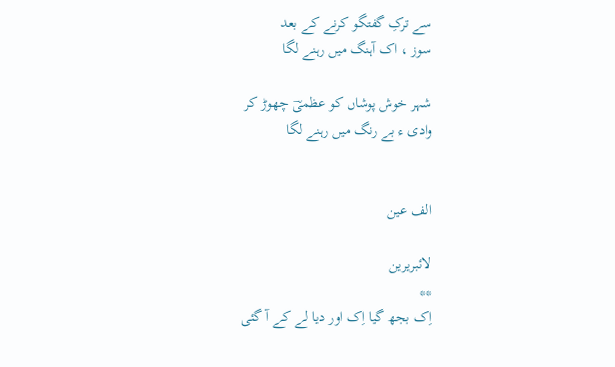سے ترکِ گفتگو کرنے کے بعد
سوز ، اک آہنگ میں رہنے لگا

شہر خوش پوشاں کو عظمیؔ چھوڑ کر
وادی ء بے رنگ میں رہنے لگا


الف عین

لائبریرین
**
اِک بجھ گیا اِک اور دیا لے کے آ گئی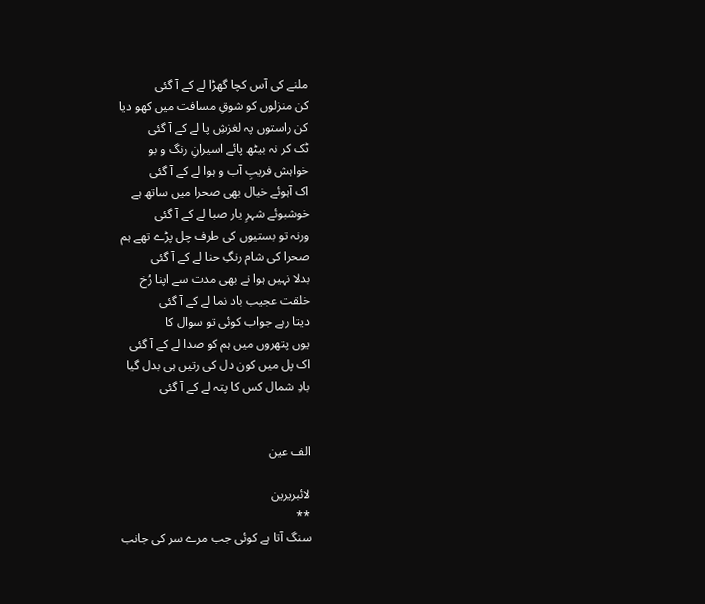ملنے کی آس کچا گھڑا لے کے آ گئی
کن منزلوں کو شوقِ مسافت میں کھو دیا
کن راستوں پہ لغزشِ پا لے کے آ گئی
ٹک کر نہ بیٹھ پائے اسیرانِ رنگ و بو
خواہش فریبِ آب و ہوا لے کے آ گئی
اک آہوئے خیال بھی صحرا میں ساتھ ہے
خوشبوئے شہرِ یار صبا لے کے آ گئی
ورنہ تو بستیوں کی طرف چل پڑے تھے ہم
صحرا کی شام رنگِ حنا لے کے آ گئی
بدلا نہیں ہوا نے بھی مدت سے اپنا رُخ
خلقت عجیب باد نما لے کے آ گئی
دیتا رہے جواب کوئی تو سوال کا
یوں پتھروں میں ہم کو صدا لے کے آ گئی
اک پل میں کون دل کی رتیں ہی بدل گیا
بادِ شمال کس کا پتہ لے کے آ گئی


الف عین

لائبریرین
**
سنگ آتا ہے کوئی جب مرے سر کی جانب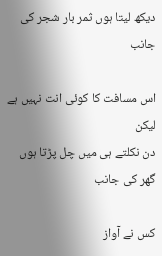دیکھ لیتا ہوں ثمر بار شجر کی جانب

اس مسافت کا کوئی انت نہیں ہے لیکن
دن نکلتے ہی میں چل پڑتا ہوں گھر کی جانب

کس نے آواز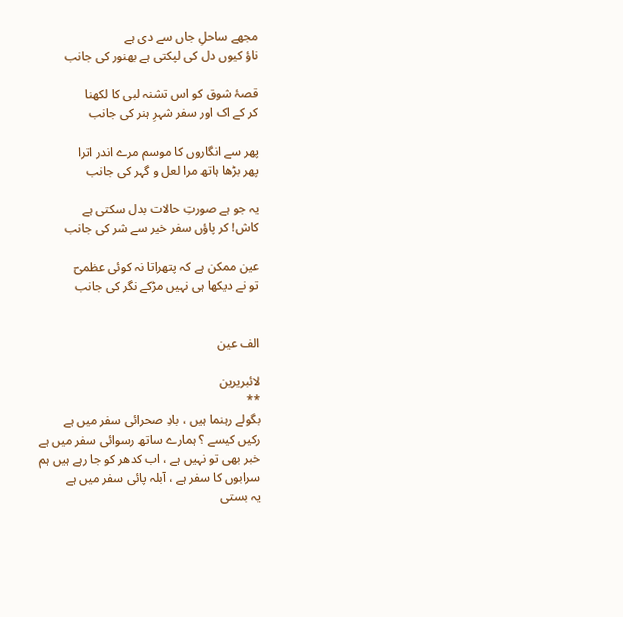مجھے ساحلِ جاں سے دی ہے
ناؤ کیوں دل کی لپکتی ہے بھنور کی جانب

قصۂ شوق کو اس تشنہ لبی کا لکھنا
کر کے اک اور سفر شہرِ ہنر کی جانب

پھر سے انگاروں کا موسم مرے اندر اترا
پھر بڑھا ہاتھ مرا لعل و گہر کی جانب

یہ جو ہے صورتِ حالات بدل سکتی ہے
کاش! کر پاؤں سفر خیر سے شر کی جانب

عین ممکن ہے کہ پتھراتا نہ کوئی عظمیؔ
تو نے دیکھا ہی نہیں مڑکے نگر کی جانب


الف عین

لائبریرین
**
بگولے رہنما ہیں ، بادِ صحرائی سفر میں ہے
رکیں کیسے ؟ ہمارے ساتھ رسوائی سفر میں ہے
خبر بھی تو نہیں ہے ، اب کدھر کو جا رہے ہیں ہم
سرابوں کا سفر ہے ، آبلہ پائی سفر میں ہے
یہ بستی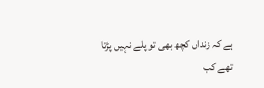ہے کہ زنداں کچھ بھی تو پلے نہیں پڑتا
تھے کب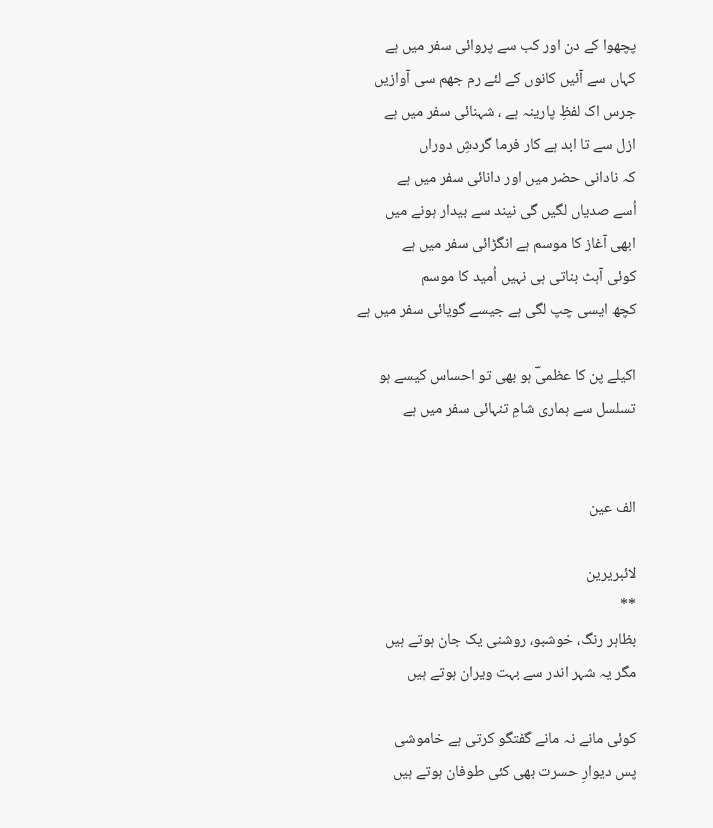پچھوا کے دن اور کب سے پروائی سفر میں ہے
کہاں سے آئیں کانوں کے لئے رم جھم سی آوازیں
جرس اک لفظِ پارینہ ہے ، شہنائی سفر میں ہے
ازل سے تا ابد ہے کار فرما گردشِ دوراں
کہ نادانی حضر میں اور دانائی سفر میں ہے
اُسے صدیاں لگیں گی نیند سے بیدار ہونے میں
ابھی آغاز کا موسم ہے انگڑائی سفر میں ہے
کوئی آہٹ بناتی ہی نہیں اُمید کا موسم
کچھ ایسی چپ لگی ہے جیسے گویائی سفر میں ہے

اکیلے پن کا عظمیؔ ہو بھی تو احساس کیسے ہو
تسلسل سے ہماری شامِ تنہائی سفر میں ہے


الف عین

لائبریرین
**
بظاہر رنگ، خوشبو، روشنی یک جان ہوتے ہیں
مگر یہ شہر اندر سے بہت ویران ہوتے ہیں

کوئی مانے نہ مانے گفتگو کرتی ہے خاموشی
پس دیوارِ حسرت بھی کئی طوفان ہوتے ہیں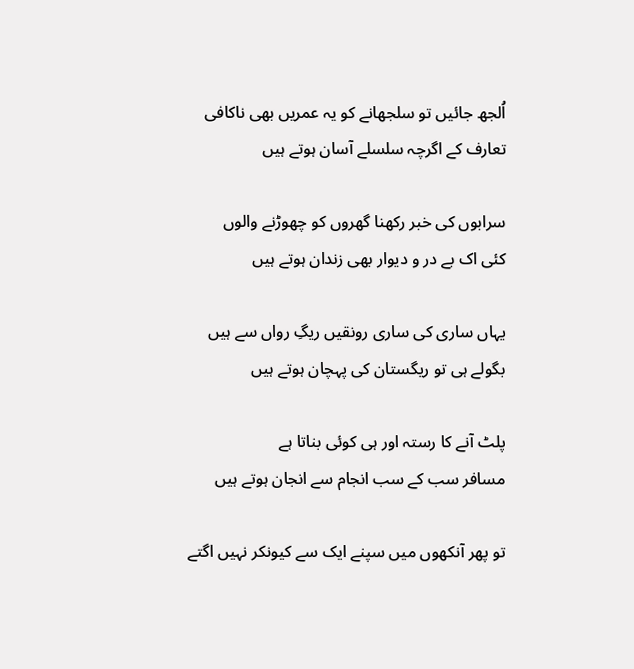اُلجھ جائیں تو سلجھانے کو یہ عمریں بھی ناکافی
تعارف کے اگرچہ سلسلے آسان ہوتے ہیں

سرابوں کی خبر رکھنا گھروں کو چھوڑنے والوں
کئی اک بے در و دیوار بھی زندان ہوتے ہیں

یہاں ساری کی ساری رونقیں ریگِ رواں سے ہیں
بگولے ہی تو ریگستان کی پہچان ہوتے ہیں

پلٹ آنے کا رستہ اور ہی کوئی بناتا ہے
مسافر سب کے سب انجام سے انجان ہوتے ہیں

تو پھر آنکھوں میں سپنے ایک سے کیونکر نہیں اگتے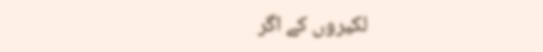لکیروں کے اگر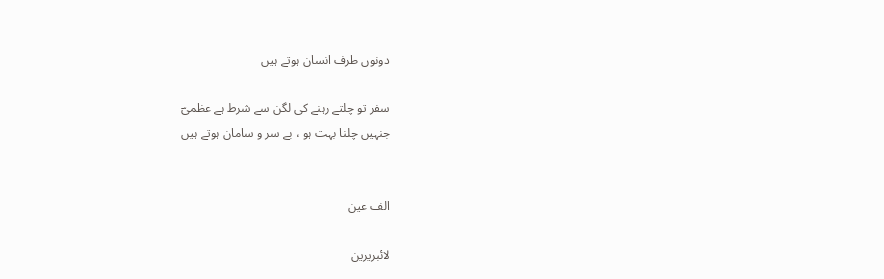دونوں طرف انسان ہوتے ہیں

سفر تو چلتے رہنے کی لگن سے شرط ہے عظمیؔ
جنہیں چلنا بہت ہو ، بے سر و سامان ہوتے ہیں


الف عین

لائبریرین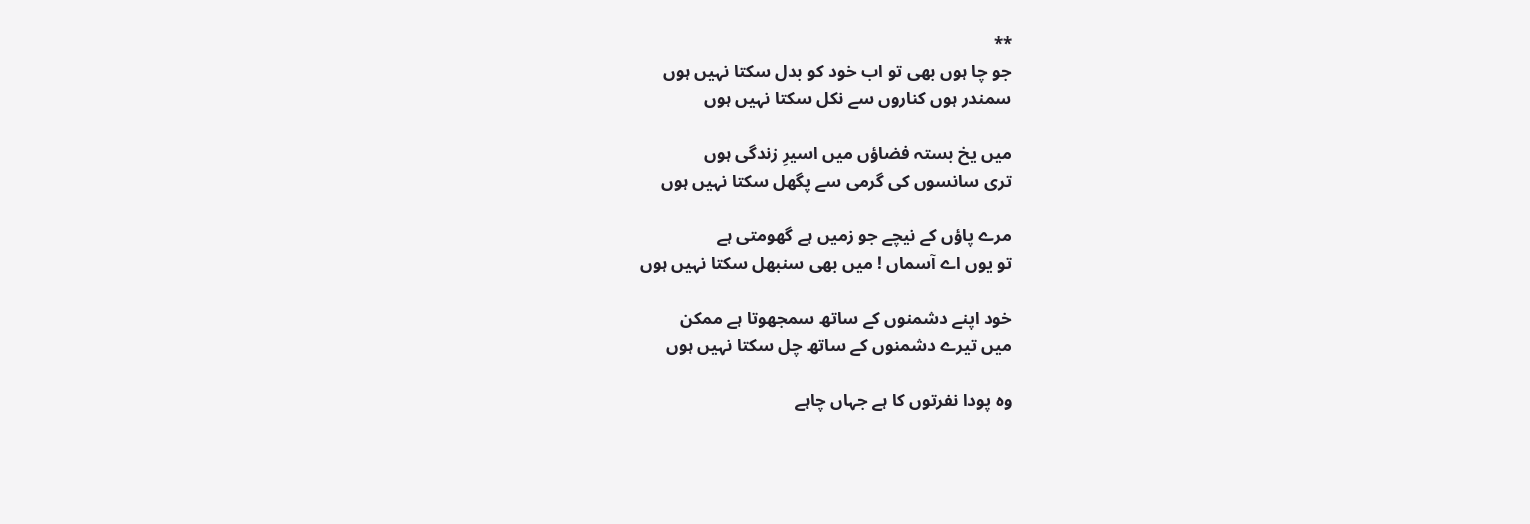**
جو چا ہوں بھی تو اب خود کو بدل سکتا نہیں ہوں
سمندر ہوں کناروں سے نکل سکتا نہیں ہوں

میں یخ بستہ فضاؤں میں اسیرِ زندگی ہوں
تری سانسوں کی گرمی سے پگھل سکتا نہیں ہوں

مرے پاؤں کے نیچے جو زمیں ہے گھومتی ہے
تو یوں اے آسماں ! میں بھی سنبھل سکتا نہیں ہوں

خود اپنے دشمنوں کے ساتھ سمجھوتا ہے ممکن
میں تیرے دشمنوں کے ساتھ چل سکتا نہیں ہوں

وہ پودا نفرتوں کا ہے جہاں چاہے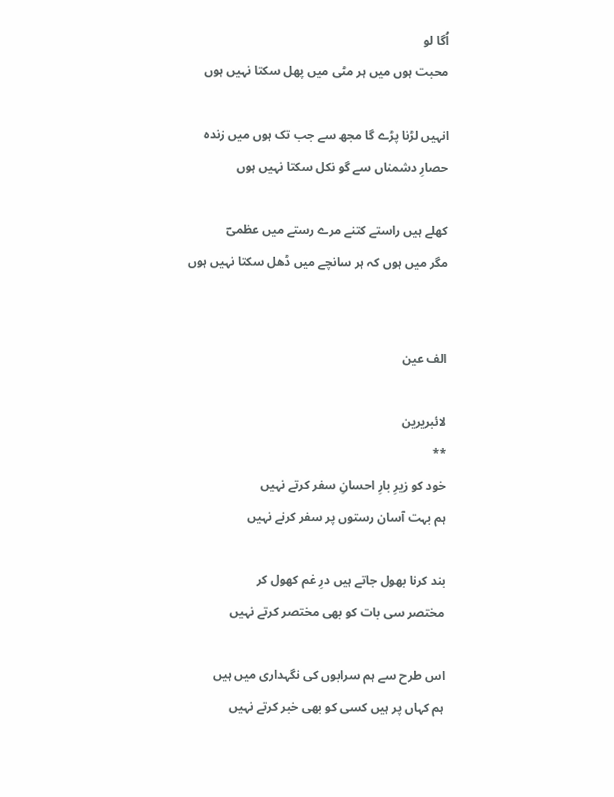اُگا لو
محبت ہوں میں ہر مٹی میں پھل سکتا نہیں ہوں

انہیں لڑنا پڑے گا مجھ سے جب تک ہوں میں زندہ
حصارِ دشمناں سے گو نکل سکتا نہیں ہوں

کھلے ہیں راستے کتنے مرے رستے میں عظمیؔ
مگر میں ہوں کہ ہر سانچے میں ڈھل سکتا نہیں ہوں


الف عین

لائبریرین
**
خود کو زیرِ بارِ احسانِ سفر کرتے نہیں
ہم بہت آسان رستوں پر سفر کرنے نہیں

بند کرنا بھول جاتے ہیں درِ غم کھول کر
مختصر سی بات کو بھی مختصر کرتے نہیں

اس طرح سے ہم سرابوں کی نگہداری میں ہیں
ہم کہاں پر ہیں کسی کو بھی خبر کرتے نہیں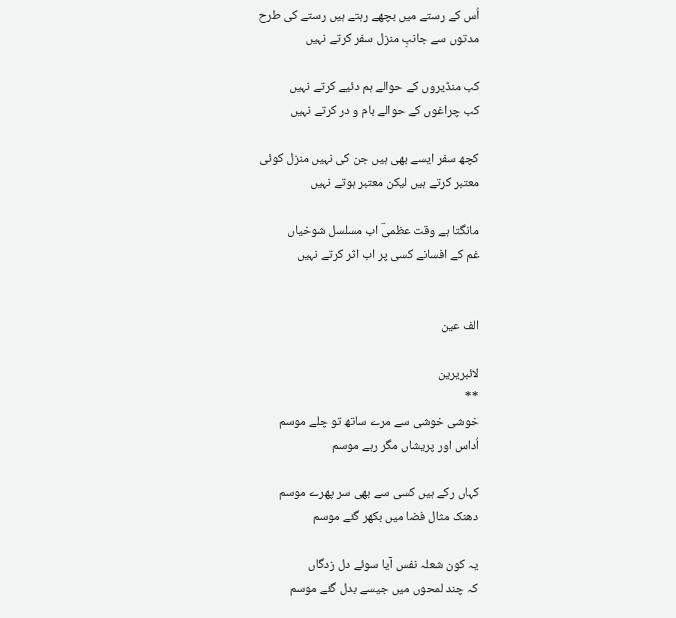اُس کے رستے میں بچھے رہتے ہیں رستے کی طرح
مدتوں سے جانبِ منزل سفر کرتے نہیں

کب منڈیروں کے حوالے ہم دئیے کرتے نہیں
کب چراغوں کے حوالے بام و در کرتے نہیں

کچھ سفر ایسے بھی ہیں جن کی نہیں منزل کوئی
معتبر کرتے ہیں لیکن معتبر ہوتے نہیں

مانگتا ہے وقت عظمیؔ اب مسلسل شوخیاں
غم کے افسانے کسی پر اب اثر کرتے نہیں


الف عین

لائبریرین
**
خوشی خوشی سے مرے ساتھ تو چلے موسم
اُداس اور پریشاں مگر رہے موسم

کہاں رکے ہیں کسی سے بھی سر پھرے موسم
دھنک مثال فضا میں بکھر گئے موسم

یہ کون شعلہ نفس آیا سوئے دل زدگاں
کہ چند لمحوں میں جیسے بدل گئے موسم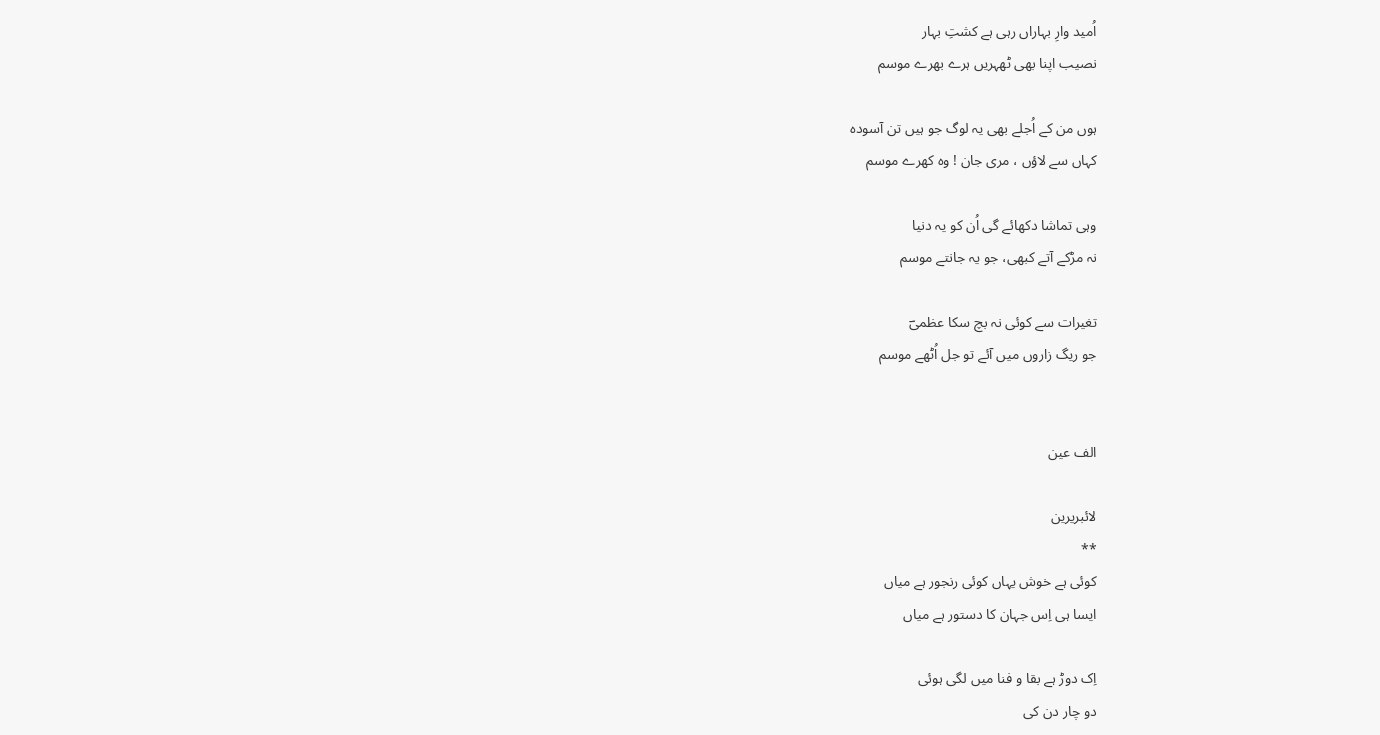اُمید وارِ بہاراں رہی ہے کشتِ بہار
نصیب اپنا بھی ٹھہریں ہرے بھرے موسم

ہوں من کے اُجلے بھی یہ لوگ جو ہیں تن آسودہ
کہاں سے لاؤں ، مری جان ! وہ کھرے موسم

وہی تماشا دکھائے گی اُن کو یہ دنیا
نہ مڑکے آتے کبھی، جو یہ جانتے موسم

تغیرات سے کوئی نہ بچ سکا عظمیؔ
جو ریگ زاروں میں آئے تو جل اُٹھے موسم


الف عین

لائبریرین
**
کوئی ہے خوش یہاں کوئی رنجور ہے میاں
ایسا ہی اِس جہان کا دستور ہے میاں

اِک دوڑ ہے بقا و فنا میں لگی ہوئی
دو چار دن کی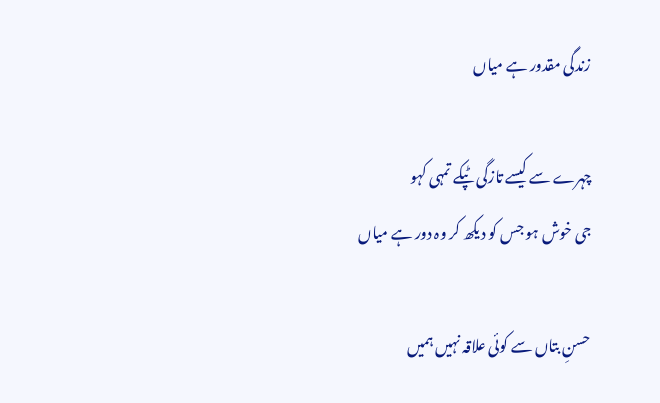زندگی مقدور ہے میاں

چہرے سے کیسے تازگی ٹپکے تمہی کہو
جی خوش ہو جس کو دیکھ کر وہ دور ہے میاں

حسنِ بتاں سے کوئی علاقہ نہیں ہمیں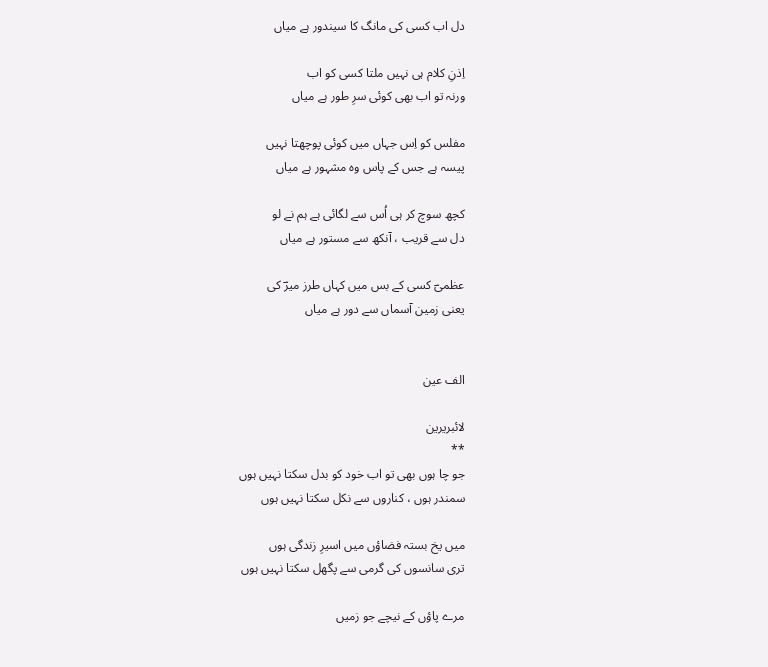دل اب کسی کی مانگ کا سیندور ہے میاں

اِذنِ کلام ہی نہیں ملتا کسی کو اب
ورنہ تو اب بھی کوئی سرِ طور ہے میاں

مفلس کو اِس جہاں میں کوئی پوچھتا نہیں
پیسہ ہے جس کے پاس وہ مشہور ہے میاں

کچھ سوچ کر ہی اُس سے لگائی ہے ہم نے لو
دل سے قریب ، آنکھ سے مستور ہے میاں

عظمیؔ کسی کے بس میں کہاں طرز میرؔ کی
یعنی زمین آسماں سے دور ہے میاں


الف عین

لائبریرین
**
جو چا ہوں بھی تو اب خود کو بدل سکتا نہیں ہوں
سمندر ہوں ، کناروں سے نکل سکتا نہیں ہوں

میں یخ بستہ فضاؤں میں اسیرِ زندگی ہوں
تری سانسوں کی گرمی سے پگھل سکتا نہیں ہوں

مرے پاؤں کے نیچے جو زمیں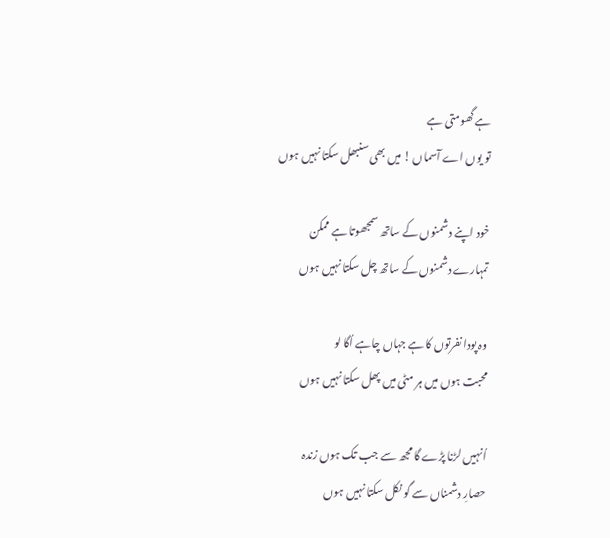ہے گھومتی ہے
تو یوں اے آسماں ! میں بھی سنبھل سکتا نہیں ہوں

خود اپنے دشمنوں کے ساتھ سمجھوتا ہے ممکن
تمہارے دشمنوں کے ساتھ چل سکتا نہیں ہوں

وہ پودا نفرتوں کا ہے جہاں چاہے اُگا لو
محبت ہوں میں ہر مٹی میں پھل سکتا نہیں ہوں

اُنہیں لڑنا پڑے گا مجھ سے جب تک ہوں زندہ
حصارِ دشمناں سے گو نکل سکتا نہیں ہوں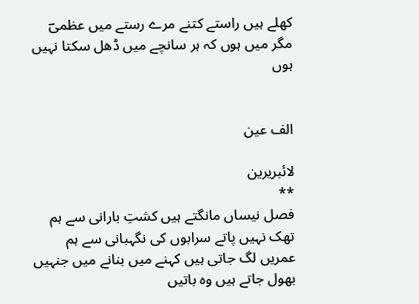کھلے ہیں راستے کتنے مرے رستے میں عظمیؔ
مگر میں ہوں کہ ہر سانچے میں ڈھل سکتا نہیں ہوں


الف عین

لائبریرین
**
فصل نیساں مانگتے ہیں کشتِ بارانی سے ہم
تھک نہیں پاتے سرابوں کی نگہبانی سے ہم
عمریں لگ جاتی ہیں کہنے میں بنانے میں جنہیں
بھول جاتے ہیں وہ باتیں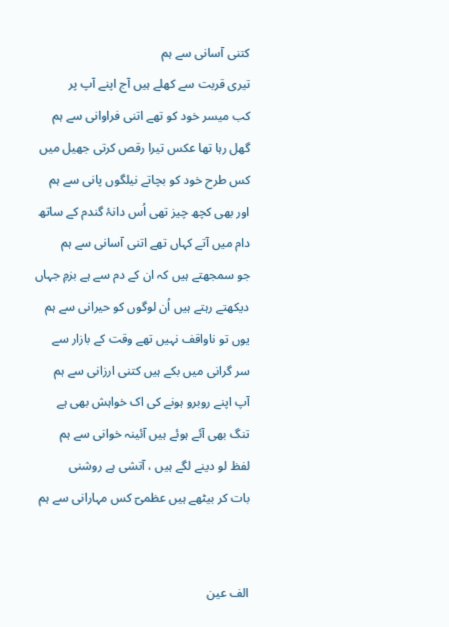کتنی آسانی سے ہم
تیری قربت سے کھلے ہیں آج اپنے آپ پر
کب میسر خود کو تھے اتنی فراوانی سے ہم
گھل رہا تھا عکس تیرا رقص کرتی جھیل میں
کس طرح خود کو بچاتے نیلگوں پانی سے ہم
اور بھی کچھ چیز تھی اُس دانۂ گندم کے ساتھ
دام میں آتے کہاں تھے اتنی آسانی سے ہم
جو سمجھتے ہیں کہ ان کے دم سے ہے بزمِ جہاں
دیکھتے رہتے ہیں اُن لوگوں کو حیرانی سے ہم
یوں تو ناواقف نہیں تھے وقت کے بازار سے
سر گرانی میں بکے ہیں کتنی ارزانی سے ہم
آپ اپنے روبرو ہونے کی اک خواہش بھی ہے
تنگ بھی آئے ہوئے ہیں آئینہ خوانی سے ہم
لفظ لو دینے لگے ہیں ، آتشی ہے روشنی
بات کر بیٹھے ہیں عظمیؔ کس مہارانی سے ہم


الف عین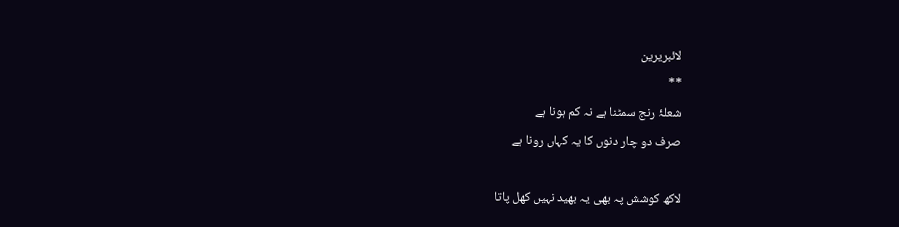لائبریرین
**
شعلۂ رنج سمٹنا ہے نہ کم ہونا ہے
صرف دو چار دنوں کا یہ کہاں رونا ہے

لاکھ کوشش پہ بھی یہ بھید نہیں کھل پاتا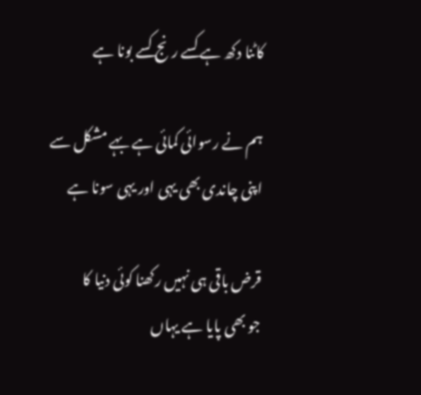کاٹنا دکھ ہے کسے رنج کسے بونا ہے

ہم نے رسوائی کمائی ہے بہے مشکل سے
اپنی چاندی بھی یہی اور یہی سونا ہے

قرض باقی ہی نہیں رکھنا کوئی دنیا کا
جو بھی پایا ہے یہاں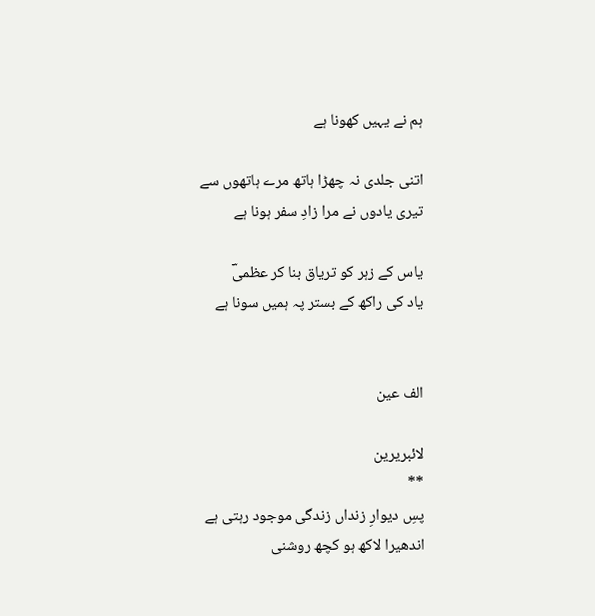ہم نے یہیں کھونا ہے

اتنی جلدی نہ چھڑا ہاتھ مرے ہاتھوں سے
تیری یادوں نے مرا زادِ سفر ہونا ہے

یاس کے زہر کو تریاق بنا کر عظمیؔ
یاد کی راکھ کے بستر پہ ہمیں سونا ہے


الف عین

لائبریرین
**
پسِ دیوارِ زنداں زندگی موجود رہتی ہے
اندھیرا لاکھ ہو کچھ روشنی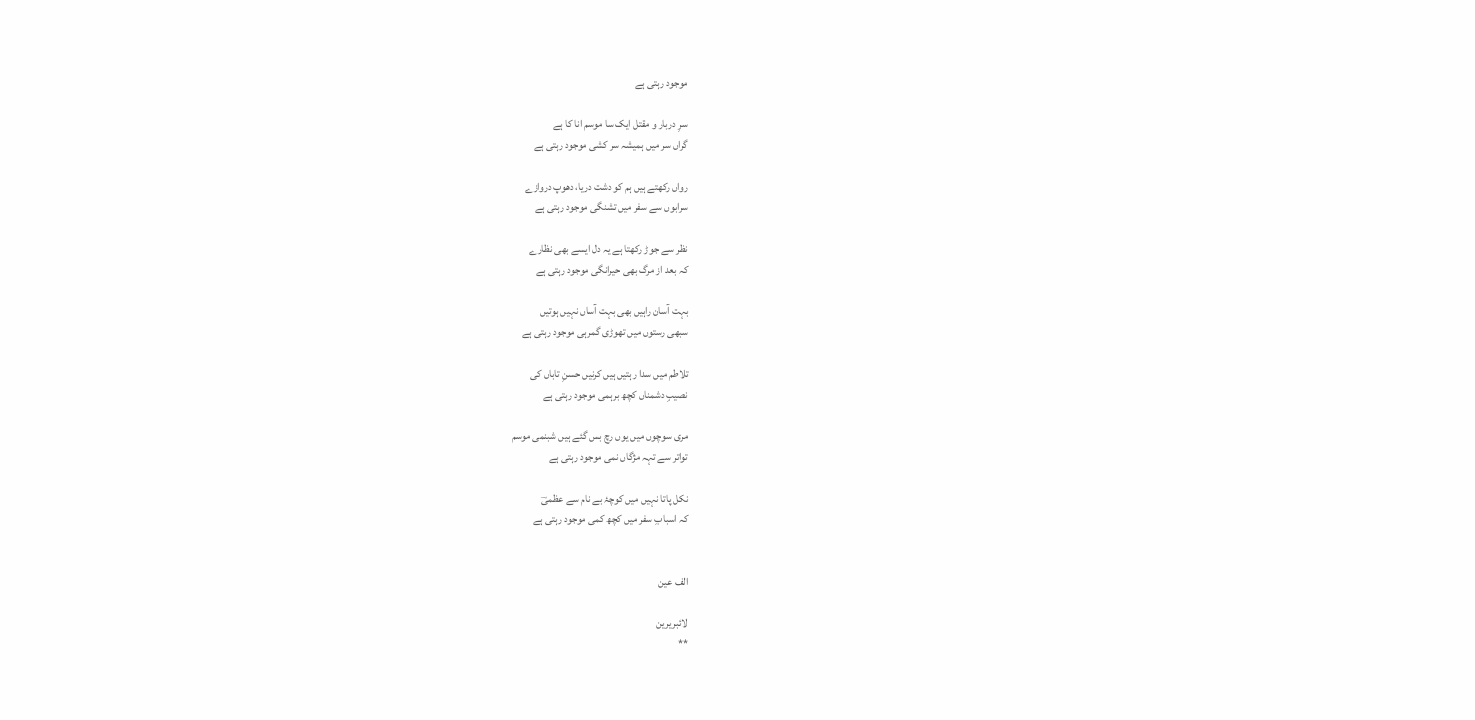موجود رہتی ہے

سرِ دربار و مقتل ایک سا موسم انا کا ہے
گراں سر میں ہمیشہ سر کشی موجود رہتی ہے

رواں رکھتے ہیں ہم کو دشت دریا، دھوپ دروازے
سرابوں سے سفر میں تشنگی موجود رہتی ہے

نظر سے جوڑ رکھتا ہے یہ دل ایسے بھی نظارے
کہ بعد از مرگ بھی حیرانگی موجود رہتی ہے

بہت آسان راہیں بھی بہت آساں نہیں ہوتیں
سبھی رستوں میں تھوڑی گمرہی موجود رہتی ہے

تلاطم میں سدا رہتیں ہیں کرنیں حسنِ تاباں کی
نصیبِ دشمناں کچھ برہمی موجود رہتی ہے

مری سوچوں میں یوں رچ بس گئے ہیں شبنمی موسم
تواتر سے تہہ مژگاں نمی موجود رہتی ہے

نکل پاتا نہیں میں کوچۂ بے نام سے عظمیؔ
کہ اسبابِ سفر میں کچھ کمی موجود رہتی ہے


الف عین

لائبریرین
**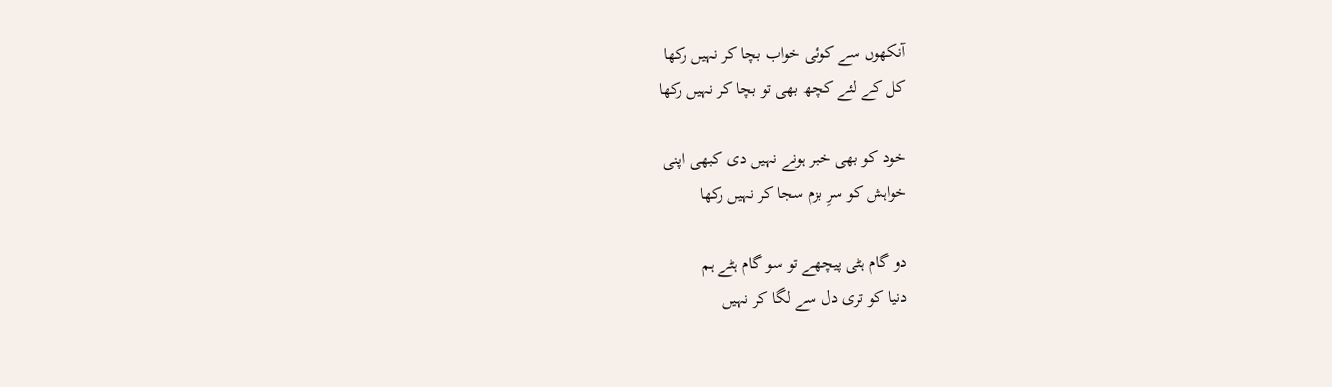آنکھوں سے کوئی خواب بچا کر نہیں رکھا
کل کے لئے کچھ بھی تو بچا کر نہیں رکھا

خود کو بھی خبر ہونے نہیں دی کبھی اپنی
خواہش کو سرِ بزم سجا کر نہیں رکھا

دو گام ہٹی پیچھے تو سو گام ہٹے ہم
دنیا کو تری دل سے لگا کر نہیں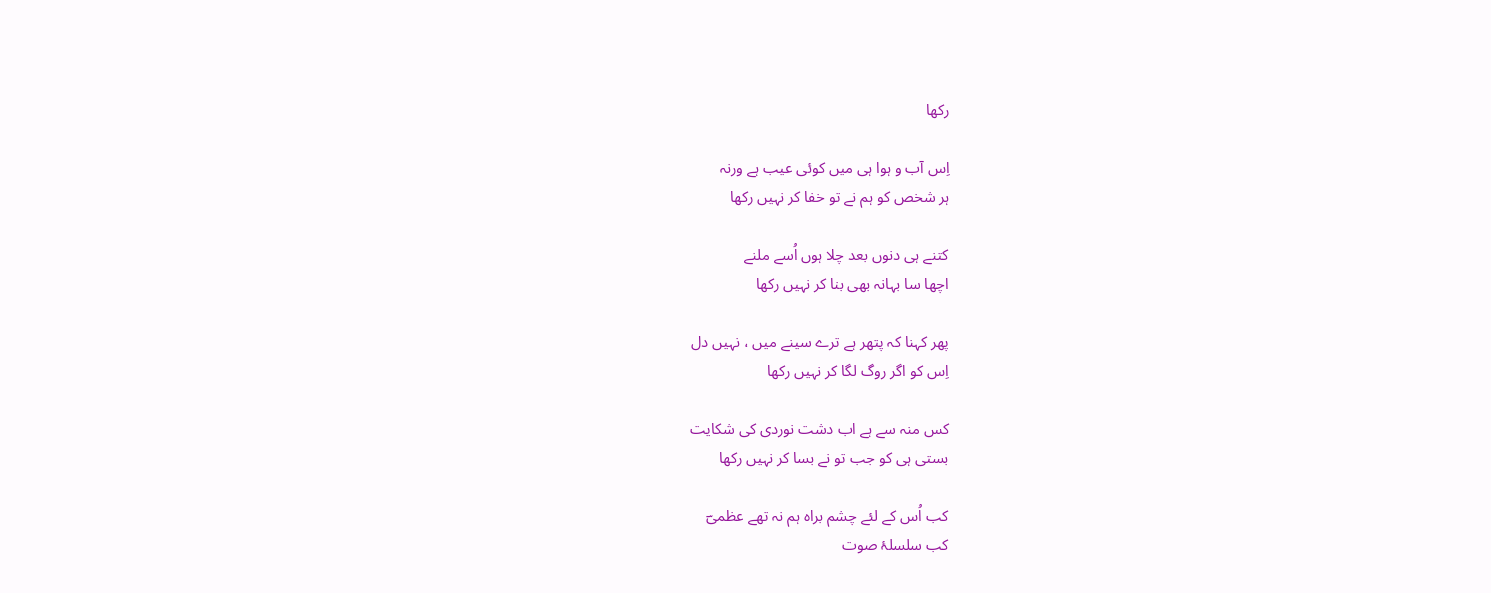رکھا

اِس آب و ہوا ہی میں کوئی عیب ہے ورنہ
ہر شخص کو ہم نے تو خفا کر نہیں رکھا

کتنے ہی دنوں بعد چلا ہوں اُسے ملنے
اچھا سا بہانہ بھی بنا کر نہیں رکھا

پھر کہنا کہ پتھر ہے ترے سینے میں ، نہیں دل
اِس کو اگر روگ لگا کر نہیں رکھا

کس منہ سے ہے اب دشت نوردی کی شکایت
بستی ہی کو جب تو نے بسا کر نہیں رکھا

کب اُس کے لئے چشم براہ ہم نہ تھے عظمیؔ
کب سلسلۂ صوت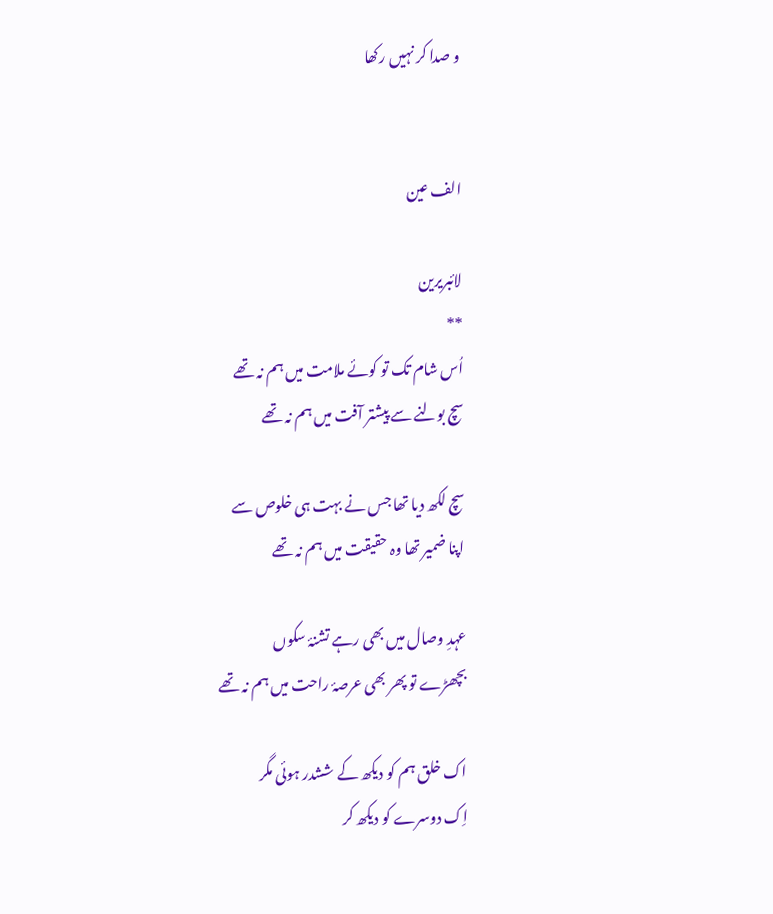و صدا کر نہیں رکھا


الف عین

لائبریرین
**
اُس شام تک تو کوئے ملامت میں ہم نہ تھے
سچ بولنے سے پیشتر آفت میں ہم نہ تھے

سچ لکھ دیا تھا جس نے بہت ہی خلوص سے
اپنا ضمیر تھا وہ حقیقت میں ہم نہ تھے

عہدِ وصال میں بھی رہے تشنۂ سکوں
بچھڑے تو پھر بھی عرصۂ راحت میں ہم نہ تھے

اک خلق ہم کو دیکھ کے ششدر ہوئی مگر
اِک دوسرے کو دیکھ کر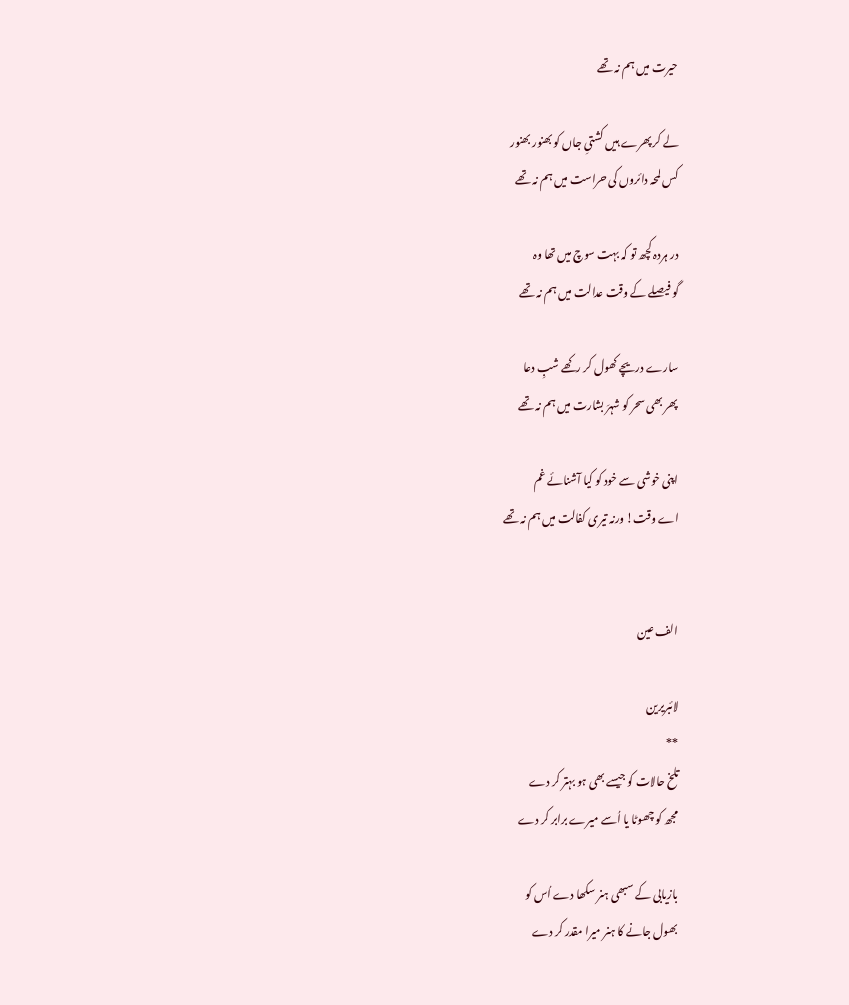حیرت میں ہم نہ تھے

لے کر پھرے ہیں کشتیِ جاں کو بھنور بھنور
کس لمحہ دائروں کی حراست میں ہم نہ تھے

در ہردہ کچھ تو کہ بہت سوچ میں تھا وہ
گو فیصلے کے وقت عدالت میں ہم نہ تھے

سارے دریچے کھول کر رکھے شبِ دعا
پھر بھی سحر کو شہرَ بشارت میں ہم نہ تھے

اپنی خوشی سے خود کو کیا آشنائے غم
اے وقت! ورنہ تیری کفالت میں ہم نہ تھے


الف عین

لائبریرین
**
تلخ حالات کو جیسے بھی ہو بہتر کر دے
مجھ کو چھوٹا یا اُسے میرے برابر کر دے

بازیابی کے سبھی ہنر سکھا دے اُس کو
بھول جانے کا ہنر میرا مقدر کر دے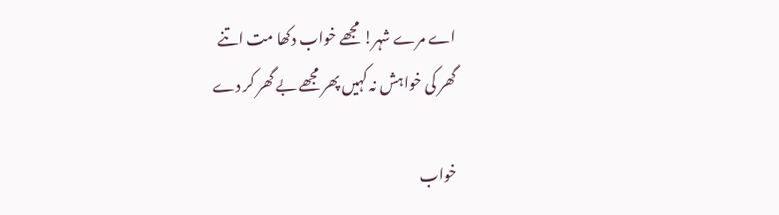اے مرے شہر! مجھے خواب دکھا مت اتنے
گھر کی خواہش نہ کہیں پھر مجھے بے گھر کر دے

خواب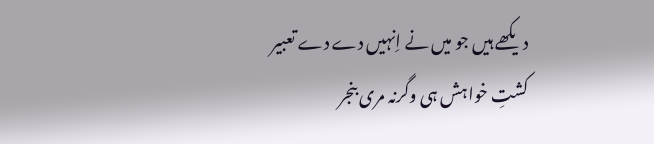دیکھے ہیں جو میں نے اِنہیں دے دے تعبیر
کشتِ خواہش ہی وگرنہ مری بنجر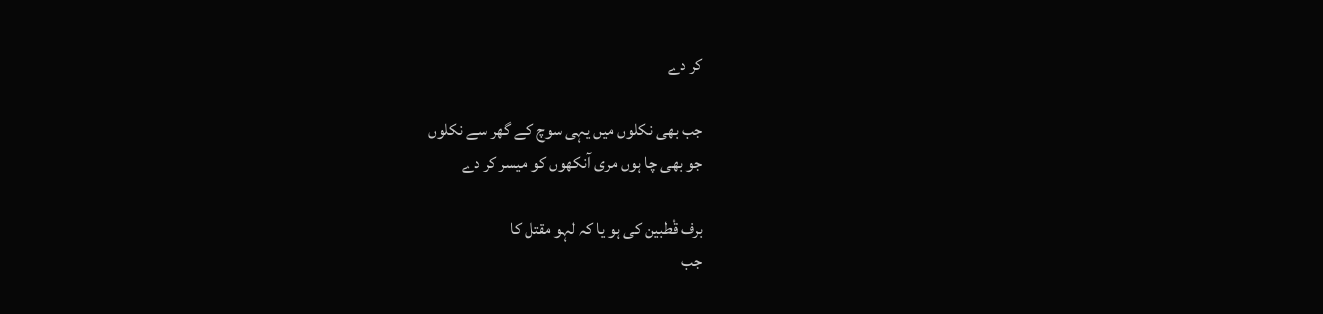کر دے

جب بھی نکلوں میں یہی سوچ کے گھر سے نکلوں
جو بھی چا ہوں مری آنکھوں کو میسر کر دے

برف قْطبین کی ہو یا کہ لہو مقتل کا
جب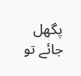پگھل جائے تو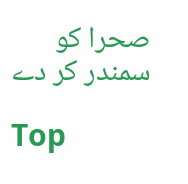صحرا کو سمندر کر دے

Top